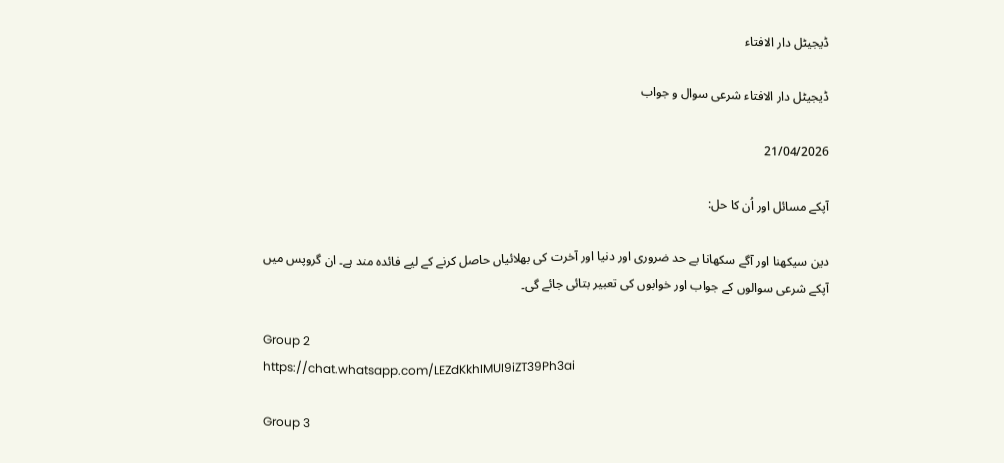ڈیجیٹل دار الافتاء

ڈیجیٹل دار الافتاء شرعی سوال و جواب

21/04/2026

آپکے مسائل اور اُن کا حل:

دین سیکھنا اور آگے سکھانا بے حد ضروری اور دنیا اور آخرت کی بھلائیاں حاصل کرنے کے لیے فائدہ مند ہے۔ ان گروپس میں آپکے شرعی سوالوں کے جواب اور خوابوں کی تعبیر بتائی جائے گی۔

Group 2
https://chat.whatsapp.com/LEZdKkhIMUI9iZT39Ph3ai

Group 3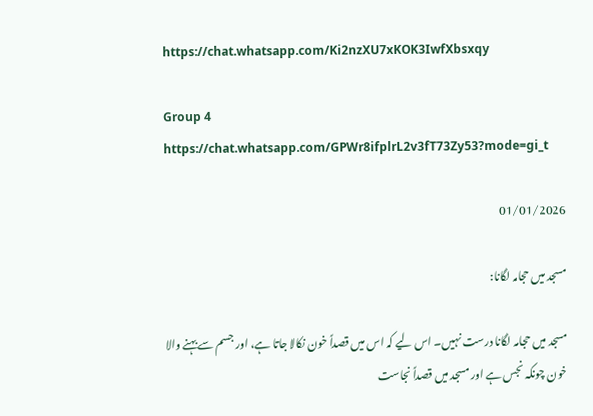https://chat.whatsapp.com/Ki2nzXU7xKOK3IwfXbsxqy

Group 4 https://chat.whatsapp.com/GPWr8ifplrL2v3fT73Zy53?mode=gi_t

01/01/2026

مسجد میں حجامہ لگانا:

مسجد میں حجامہ لگانا درست نہیں۔ اس لیے کہ اس میں قصداً خون نکالا جاتا ہے، اور جسم سے بہنے والا خون چونکہ نجس ہے اور مسجد میں قصداً نجاست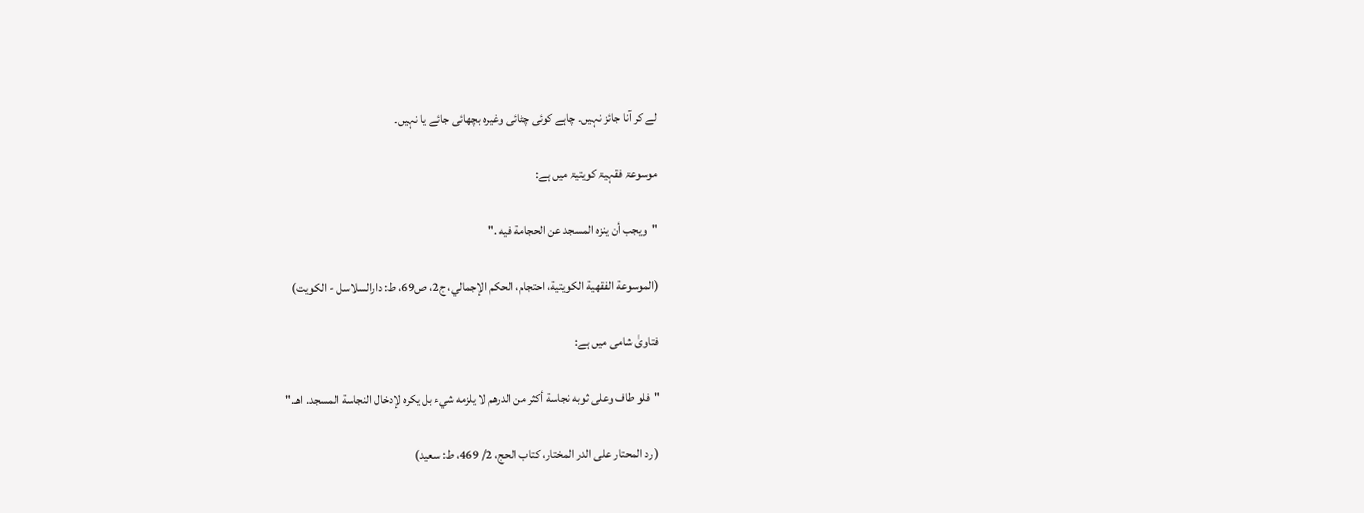لے کر آنا جائز نہیں۔ چاہے کوئی چٹائی وغیرہ بچھائی جائے یا نہیں۔

موسوعۃ فقہیۃ کویتیۃ میں ہے:

"ويجب أن ينزه المسجد عن الحجامة فيه ."

(الموسوعة الفقهية الكويتية، احتجام، الحكم الإجمالي، ج2، ص69، ط: دارالسلاسل - الكويت)

فتاویٰ شامی میں ہے:

"فلو طاف وعلى ثوبه نجاسة أكثر من الدرهم لا يلزمه شيء بل يكره لإدخال النجاسة ‌المسجد. اهـ."

( رد المحتار على الدر المختار، ‌‌كتاب الحج، 2/ 469، ط: سعيد)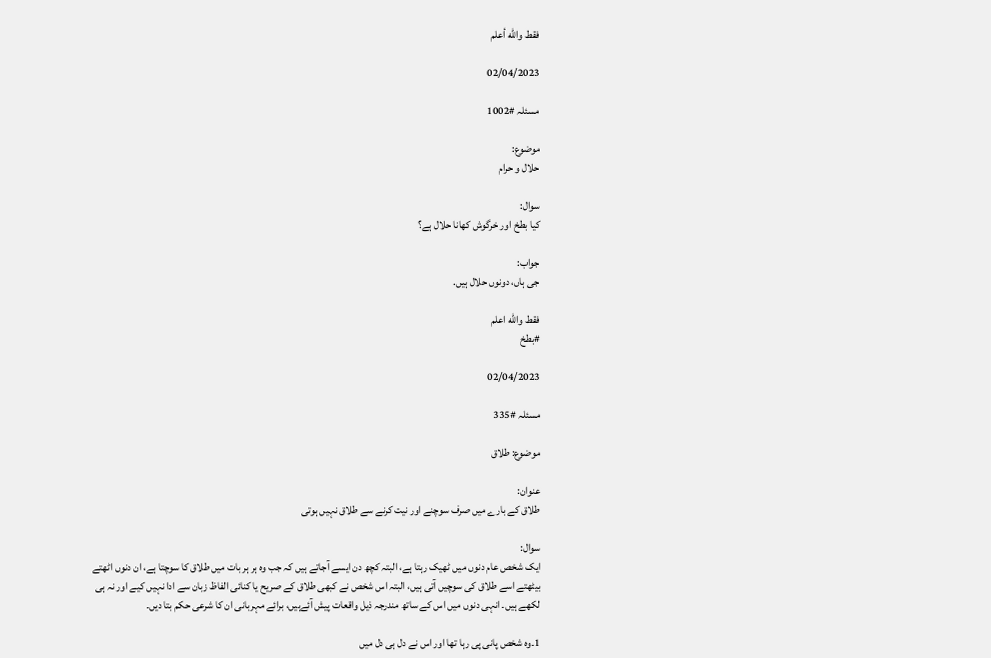فقط والله أعلم

02/04/2023

مسئلہ #1002

موضوع:
حلال و حرام

سوال:
کیا بطخ اور خرگوش کھانا حلال ہے؟

جواب:
جی ہاں، دونوں حلال ہیں.

فقط واللّٰه اعلم
#بطخ

02/04/2023

مسئلہ #335

موضوع: طلاق

عنوان:
طلاق کے بارے میں صرف سوچنے اور نیت کرنے سے طلاق نہیں ہوتی

سوال:
ایک شخص عام دنوں میں ٹھیک رہتا ہے، البتہ کچھ دن ایسے آجاتے ہیں کہ جب وہ ہر ہر بات میں طلاق کا سوچتا ہے، ان دنوں اٹھتے بیٹھتے اسے طلاق کی سوچیں آتی ہیں، البتہ اس شخص نے کبھی طلاق کے صریح یا کنائی الفاظ زبان سے ادا نہیں کیے اور نہ ہی لکھے ہیں۔ انہی دنوں میں اس کے ساتھ مندرجہ ذیل واقعات پیش آئےہیں، برائے مہربانی ان کا شرعی حکم بتا دیں۔

1۔وہ شخص پانی پی رہا تھا اور اس نے دل ہی دل میں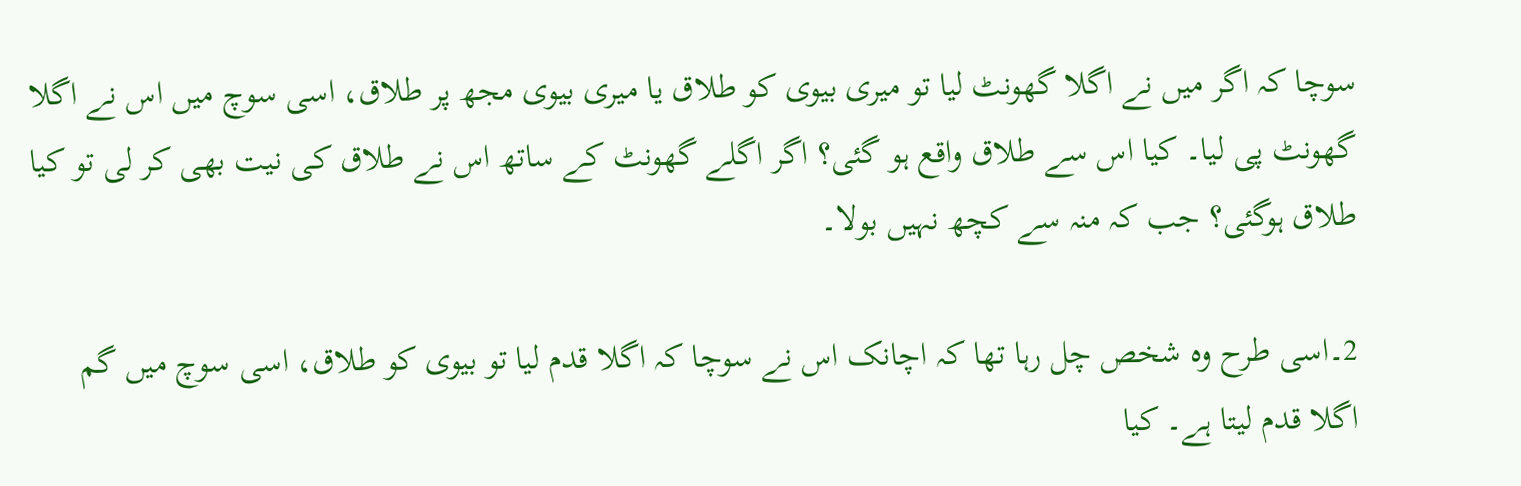سوچا کہ اگر میں نے اگلا گھونٹ لیا تو میری بیوی کو طلاق یا میری بیوی مجھ پر طلاق، اسی سوچ میں اس نے اگلا گھونٹ پی لیا۔ کیا اس سے طلاق واقع ہو گئی؟ اگر اگلے گھونٹ کے ساتھ اس نے طلاق کی نیت بھی کر لی تو کیا طلاق ہوگئی؟ جب کہ منہ سے کچھ نہیں بولا۔

2۔اسی طرح وہ شخص چل رہا تھا کہ اچانک اس نے سوچا کہ اگلا قدم لیا تو بیوی کو طلاق، اسی سوچ میں گم اگلا قدم لیتا ہے۔ کیا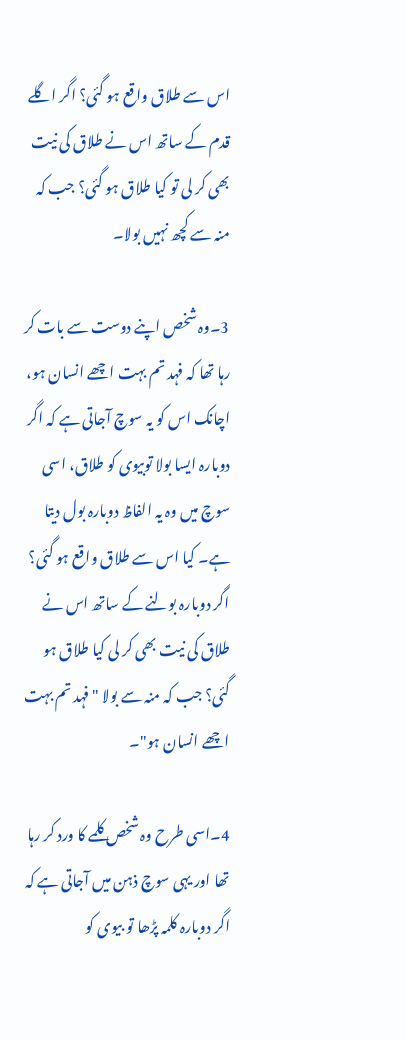اس سے طلاق واقع ہو گئی؟ اگر اگلے قدم کے ساتھ اس نے طلاق کی نیت بھی کر لی تو کیا طلاق ہو گئی؟ جب کہ منہ سے کچھ نہیں بولا۔

3۔وہ شخص اپنے دوست سے بات کر رہا تھا کہ فہد تم بہت اچھے انسان ہو، اچانک اس کو یہ سوچ آجاتی ہے کہ اگر دوبارہ ایسا بولا توبیوی کو طلاق، اسی سوچ میں وہ یہ الفاظ دوبارہ بول دیتا ہے۔ کیا اس سے طلاق واقع ہو گئی؟ اگر دوبارہ بولنے کے ساتھ اس نے طلاق کی نیت بھی کر لی کیا طلاق ہو گئی؟ جب کہ منہ سے بولا "فہد تم بہت اچھے انسان ہو"۔

4۔اسی طرح وہ شخص کلمے کا ورد کر رہا تھا اور یہی سوچ ذہن میں آجاتی ہے کہ اگر دوبارہ کلمہ پڑھا تو بیوی کو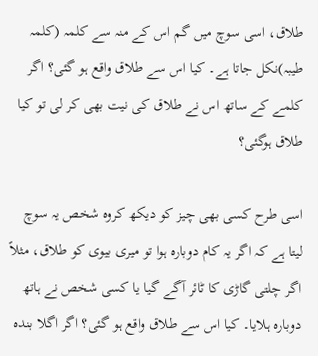طلاق، اسی سوچ میں گم اس کے منہ سے کلمہ (کلمہ طیبہ)نکل جاتا ہے۔ کیا اس سے طلاق واقع ہو گئی؟ اگر کلمے کے ساتھ اس نے طلاق کی نیت بھی کر لی تو کیا طلاق ہوگئی؟

اسی طرح کسی بھی چیز کو دیکھ کروہ شخص یہ سوچ لیتا ہے کہ اگر یہ کام دوبارہ ہوا تو میری بیوی کو طلاق، مثلاً اگر چلتی گاڑی کا ٹائر آگے گیا یا کسی شخص نے ہاتھ دوبارہ ہلایا۔ کیا اس سے طلاق واقع ہو گئی؟ اگر اگلا بندہ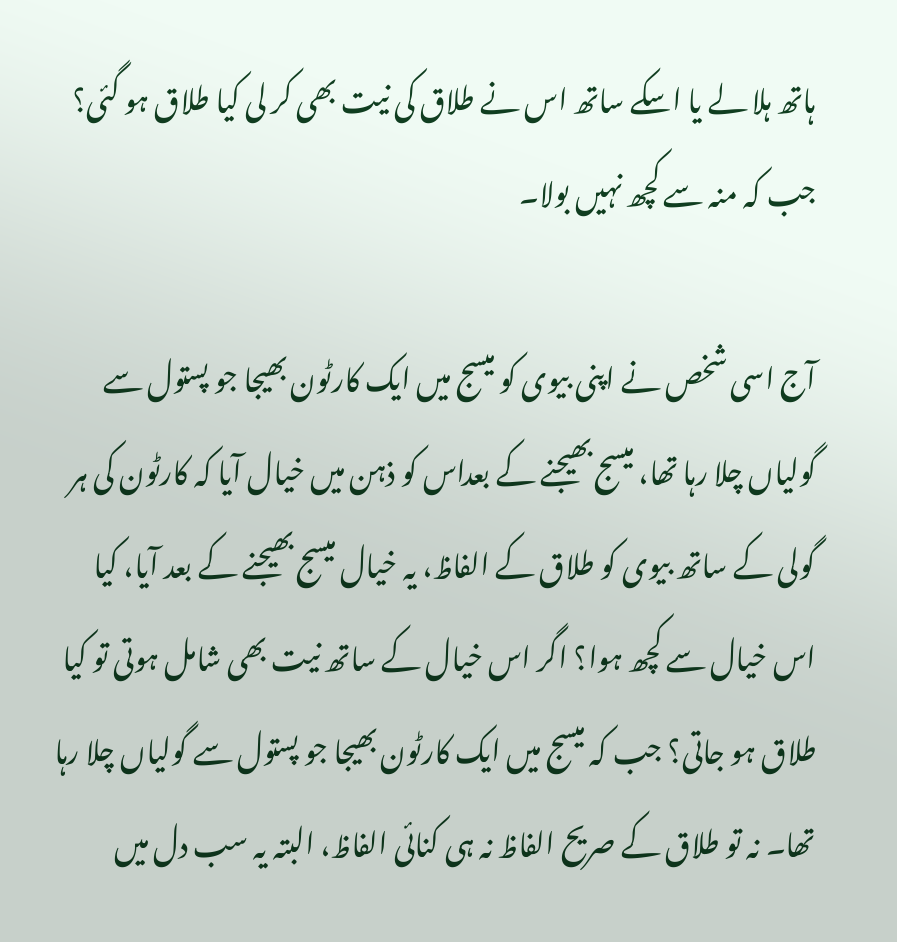ہاتھ ہلا لے یا اسکے ساتھ اس نے طلاق کی نیت بھی کر لی کیا طلاق ہو گئی؟ جب کہ منہ سے کچھ نہیں بولا۔

آج اسی شخص نے اپنی بیوی کو میسج میں ایک کارٹون بھیجا جو پستول سے گولیاں چلا رہا تھا، میسج بھیجنے کے بعداس کو ذہن میں خیال آیا کہ کارٹون کی ہر گولی کے ساتھ بیوی کو طلاق کے الفاظ، یہ خیال میسج بھیجنے کے بعد آیا، کیا اس خیال سے کچھ ہوا؟ اگر اس خیال کے ساتھ نیت بھی شامل ہوتی تو کیا طلاق ہو جاتی؟ جب کہ میسج میں ایک کارٹون بھیجا جو پستول سے گولیاں چلا رہا تھا۔ نہ تو طلاق کے صریح الفاظ نہ ہی کنائی الفاظ، البتہ یہ سب دل میں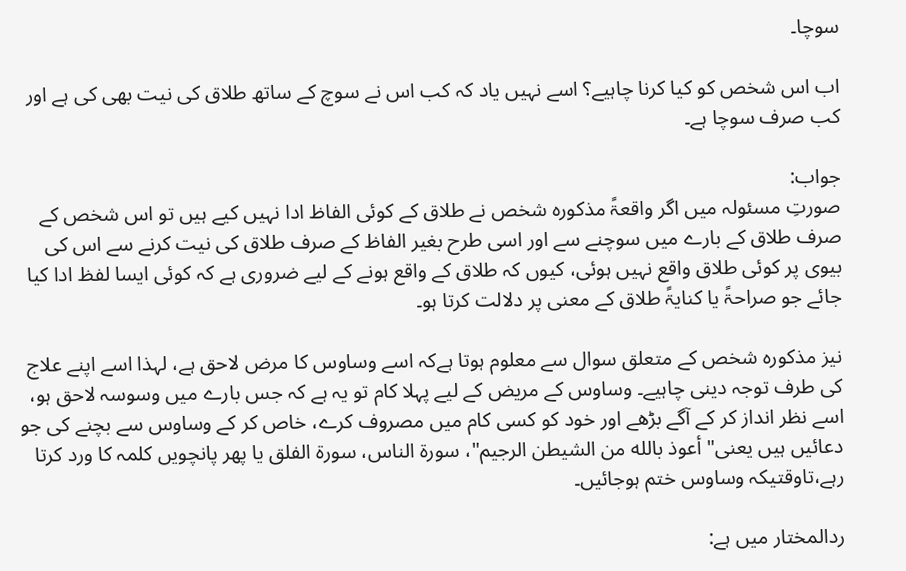سوچا۔

اب اس شخص کو کیا کرنا چاہیے؟ اسے نہیں یاد کہ کب اس نے سوچ کے ساتھ طلاق کی نیت بھی کی ہے اور کب صرف سوچا ہے۔

جواب:
صورتِ مسئولہ میں اگر واقعۃً مذکورہ شخص نے طلاق کے کوئی الفاظ ادا نہیں کیے ہیں تو اس شخص کے صرف طلاق کے بارے میں سوچنے سے اور اسی طرح بغیر الفاظ کے صرف طلاق کی نیت کرنے سے اس کی بیوی پر کوئی طلاق واقع نہیں ہوئی، کیوں کہ طلاق کے واقع ہونے کے لیے ضروری ہے کہ کوئی ایسا لفظ ادا کیا جائے جو صراحۃً یا کنایۃً طلاق کے معنی پر دلالت کرتا ہو۔

نیز مذکورہ شخص کے متعلق سوال سے معلوم ہوتا ہےکہ اسے وساوس کا مرض لاحق ہے، لہذا اسے اپنے علاج کی طرف توجہ دینی چاہیے۔ وساوس کے مریض کے لیے پہلا کام تو یہ ہے کہ جس بارے میں وسوسہ لاحق ہو، اسے نظر انداز کر کے آگے بڑھے اور خود کو کسی کام میں مصروف کرے، خاص کر کے وساوس سے بچنے کی جو دعائیں ہیں یعنی"أعوذ بالله من الشيطن الرجيم"، سورۃ الناس، سورۃ الفلق یا پھر پانچویں کلمہ کا ورد کرتا رہے،تاوقتیکہ وساوس ختم ہوجائیں۔

ردالمختار میں ہے: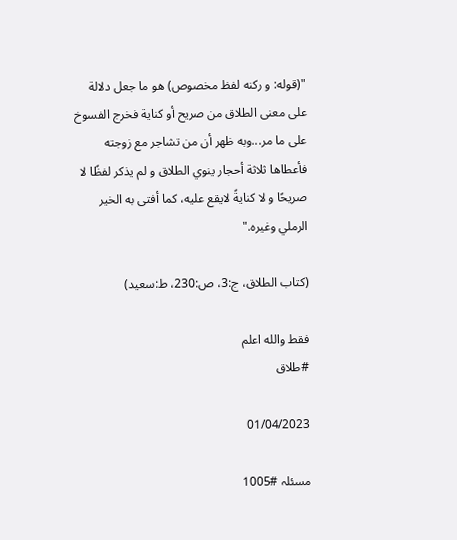"(قوله: و ركنه لفظ مخصوص) هو ما جعل دلالة على معنى الطلاق من صريح أو كناية فخرج الفسوخ على ما مر...وبه ظهر أن من تشاجر مع زوجته فأعطاها ثلاثة أحجار ينوي الطلاق و لم يذكر لفظًا لا صريحًا و لا كنايةً لايقع عليه، كما أفتى به الخير الرملي وغيره."

(كتاب الطلاق، ج:3، ص:230، ط:سعيد)

فقط والله اعلم
#طلاق

01/04/2023

مسئلہ #1005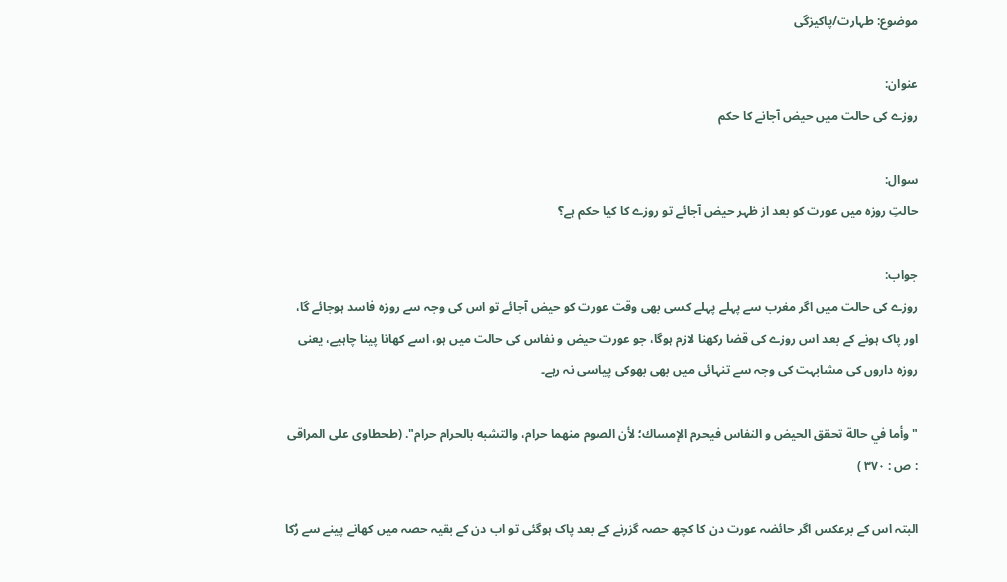موضوع: طہارت/پاکیزگی

عنوان:
روزے کی حالت میں حیض آجانے کا حکم

سوال:
حالتِ روزہ میں عورت کو بعد از ظہر حیض آجائے تو روزے کا کیا حکم ہے؟

جواب:
روزے کی حالت میں اگر مغرب سے پہلے پہلے کسی بھی وقت عورت کو حیض آجائے تو اس کی وجہ سے روزہ فاسد ہوجائے گا، اور پاک ہونے کے بعد اس روزے کی قضا رکھنا لازم ہوگا، جو عورت حیض و نفاس کی حالت میں ہو، اسے کھانا پینا چاہیے، یعنی روزہ داروں کی مشابہت کی وجہ سے تنہائی میں بھی بھوکی پیاسی نہ رہے۔

"وأما في حالة تحقق الحیض و النفاس فیحرم الإمساك؛ لأن الصوم منهما حرام، والتشبه بالحرام حرام". (طحطاوی علی المراقی : ص : ۳۷۰ )

البتہ اس کے برعکس اگر حائضہ عورت دن کا کچھ حصہ گزرنے کے بعد پاک ہوگئی تو اب دن کے بقیہ حصہ میں کھانے پینے سے رُکا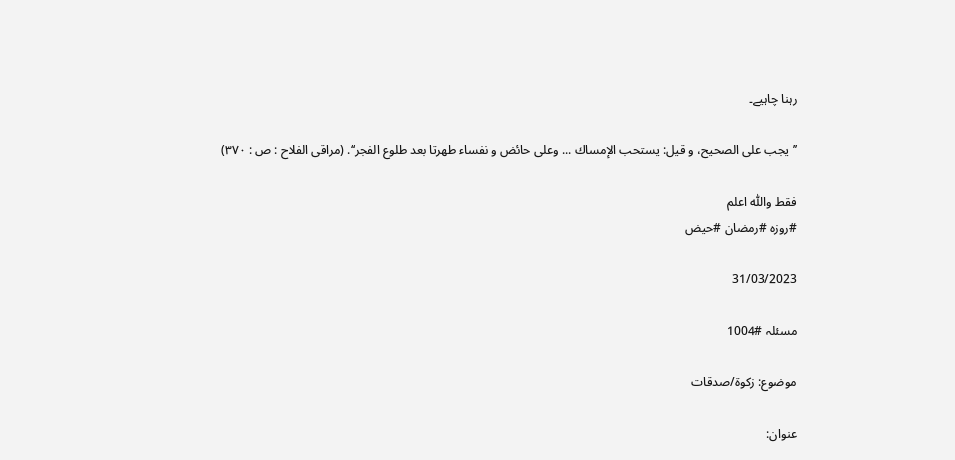رہنا چاہیے۔

’’یجب علی الصحیح، و قیل: یستحب الإمساك ... وعلی حائض و نفساء طهرتا بعد طلوع الفجر‘‘. (مراقی الفلاح : ص : ۳۷۰)

فقط واللّٰه اعلم
#روزہ #رمضان #حیض

31/03/2023

مسئلہ #1004

موضوع: زکوۃ/صدقات

عنوان: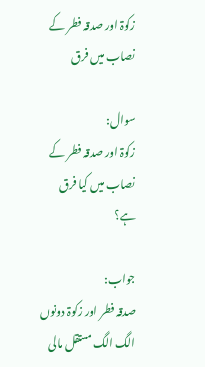زکوۃ اور صدقہ فطر کے نصاب میں فرق

سوال:
زکوۃ اور صدقہ فطر کے نصاب میں کیا فرق ہے؟

جواب:
صدقہ فطر اور زکوۃ دونوں الگ الگ مستقل مالی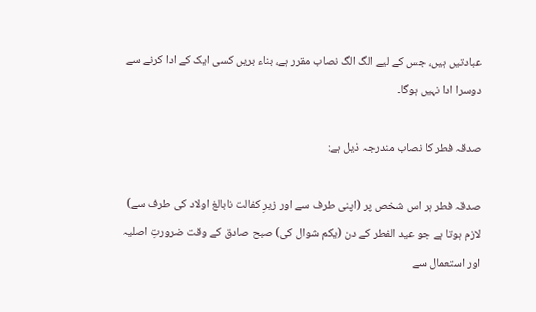عبادتیں ہیں، جس کے لیے الگ الگ نصاب مقرر ہے، بناء بریں کسی ایک کے ادا کرنے سے دوسرا ادا نہیں ہوگا۔

صدقہ فطر کا نصاب مندرجہ ذیل ہے:

صدقہ فطر ہر اس شخص پر (اپنی طرف سے اور زیرِ کفالت نابالغ اولاد کی طرف سے) لازم ہوتا ہے جو عید الفطر کے دن (یکم شوال کی) صبح صادق کے وقت ضرورتِ اصلیہ اور استعمال سے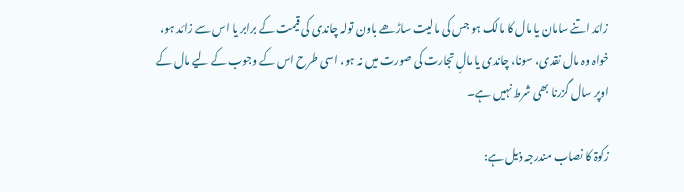زائد اتنے سامان یا مال کا مالک ہو جس کی مالیت ساڑھے باون تولہ چاندی کی قیمت کے برابر یا اس سے زائد ہو، خواہ وہ مال نقدی، سونا، چاندی یا مالِ تجارت کی صورت میں نہ ہو، اسی طرح اس کے وجوب کے لیے مال کے اوپر سال گزرنا بھی شرط نہیں ہے۔

زکوۃ کا نصاب مندرجہ ذیل ہے: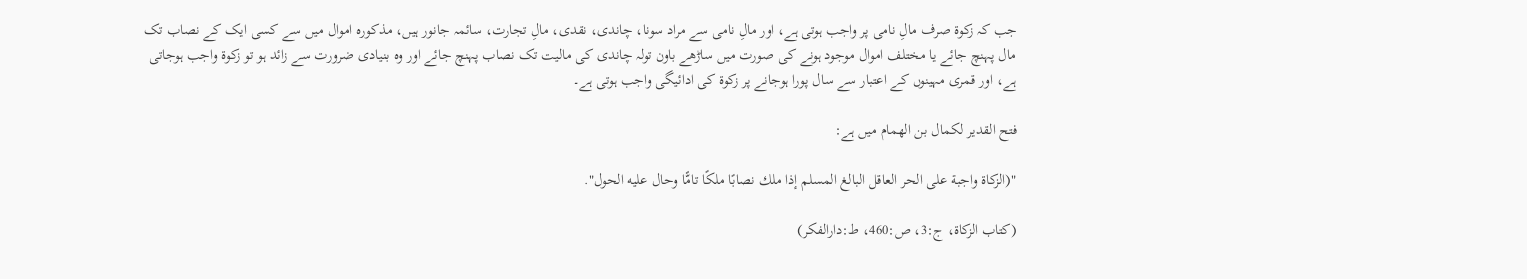جب کہ زکوۃ صرف مالِ نامی پر واجب ہوتی ہے، اور مالِ نامی سے مراد سونا، چاندی، نقدی، مالِ تجارت، سائمہ جانور ہیں، مذکورہ اموال میں سے کسی ایک کے نصاب تک مال پہنچ جائے یا مختلف اموال موجود ہونے کی صورت میں ساڑھے باون تولہ چاندی کی مالیت تک نصاب پہنچ جائے اور وہ بنیادی ضرورت سے زائد ہو تو زکوۃ واجب ہوجاتی ہے، اور قمری مہینوں کے اعتبار سے سال پورا ہوجانے پر زکوۃ کی ادائیگی واجب ہوتی ہے۔

فتح القدير لكمال بن الهمام میں ہے:

"(الزكاة واجبة على الحر العاقل البالغ المسلم إذا ملك نصابًا ملكًا تامًّا وحال عليه الحول".

(كتاب الزكاة، ج:3، ص:460، ط:دارالفكر)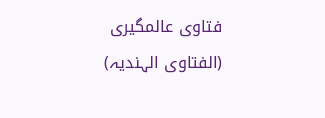فتاوی عالمگیری (الفتاوی الہندیہ)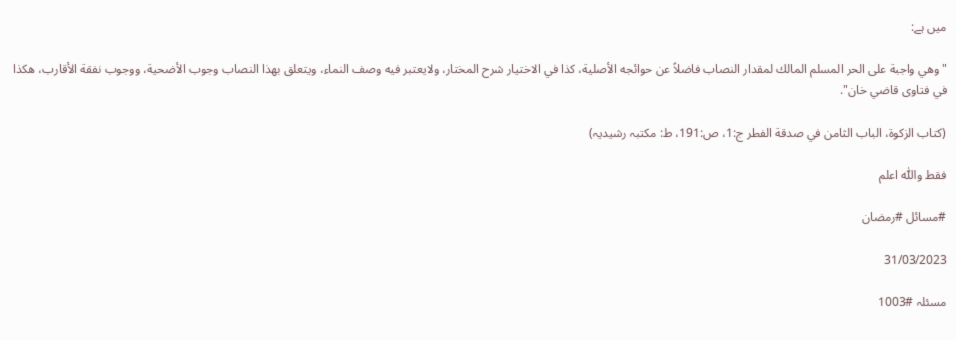میں ہے:

"وهي واجبة على الحر المسلم المالك لمقدار النصاب فاضلاً عن حوائجه الأصلية، كذا في الاختيار شرح المختار، ولايعتبر فيه وصف النماء، ويتعلق بهذا النصاب وجوب الأضحية، ووجوب نفقة الأقارب، هكذا في فتاوى قاضي خان".

(کتاب الزکوۃ، الباب الثامن في صدقة الفطر ج:1، ص:191، ط: مکتبہ رشیدیہ)

فقط واللّٰه اعلم

#مسائل #رمضان

31/03/2023

مسئلہ #1003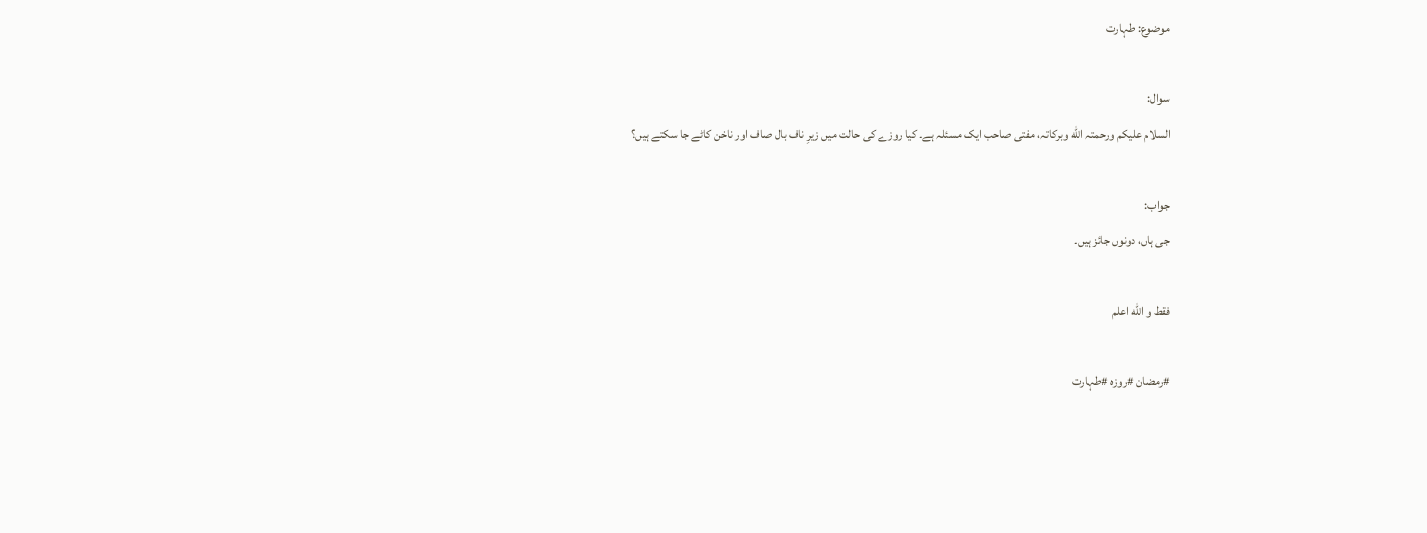موضوع: طہارت

سوال:
السلام علیکم ورحمتہ اللّٰه وبرکاتہ، مفتی صاحب ایک مسئلہ ہے۔ کیا روزے کی حالت میں زیرِ ناف بال صاف اور ناخن کاٹے جا سکتے ہیں؟

جواب:
جی ہاں، دونوں جائز ہیں۔

فقط و اللّٰه اعلم

#رمضان #روزہ #طہارت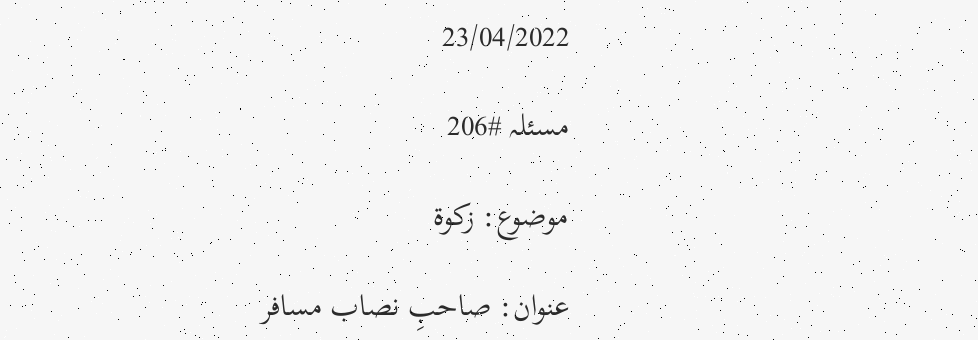23/04/2022

مسئلہ #206

موضوع: زکوۃ

عنوان: صاحبِ نصاب مسافر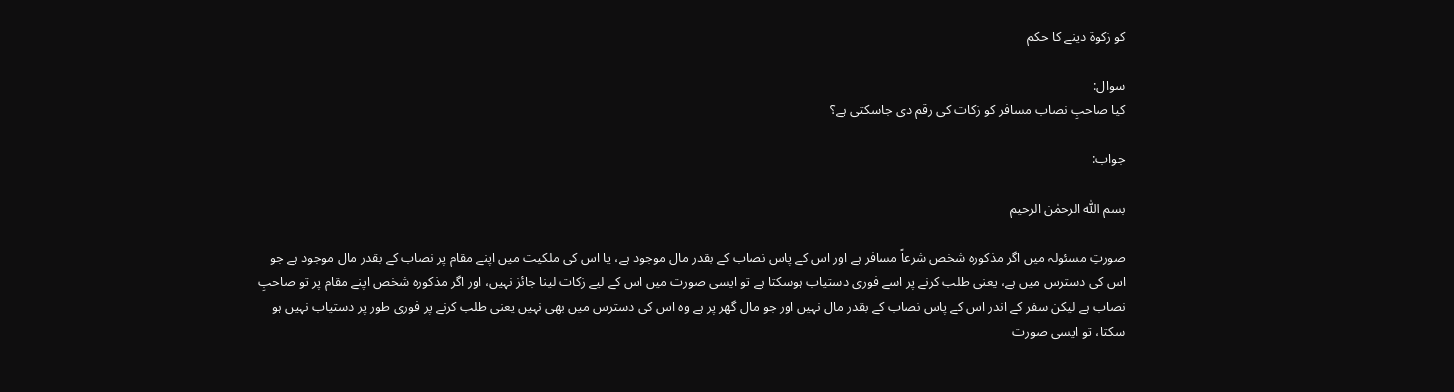کو زکوۃ دینے کا حکم

سوال:
کیا صاحبِ نصاب مسافر کو زکات کی رقم دی جاسکتی ہے؟

جواب:

بسم اللّٰه الرحمٰن الرحیم

صورتِ مسئولہ میں اگر مذکورہ شخص شرعاً مسافر ہے اور اس کے پاس نصاب کے بقدر مال موجود ہے، یا اس کی ملکیت میں اپنے مقام پر نصاب کے بقدر مال موجود ہے جو اس کی دسترس میں ہے، یعنی طلب کرنے پر اسے فوری دستیاب ہوسکتا ہے تو ایسی صورت میں اس کے لیے زکات لینا جائز نہیں، اور اگر مذکورہ شخص اپنے مقام پر تو صاحبِ نصاب ہے لیکن سفر کے اندر اس کے پاس نصاب کے بقدر مال نہیں اور جو مال گھر پر ہے وہ اس کی دسترس میں بھی نہیں یعنی طلب کرنے پر فوری طور پر دستیاب نہیں ہو سکتا، تو ایسی صورت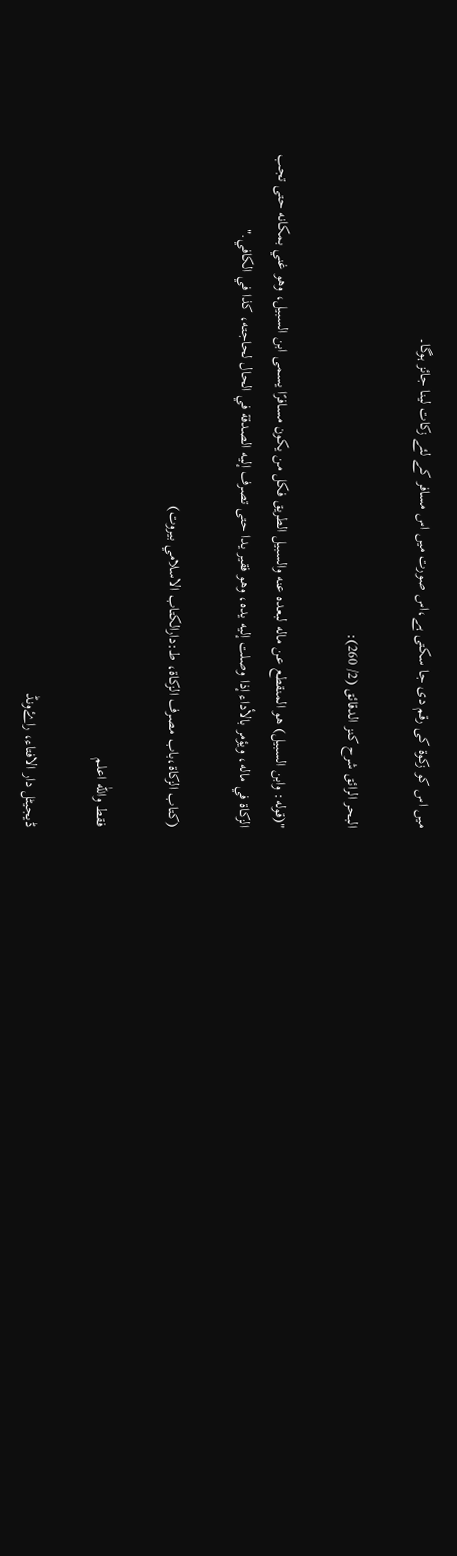میں اس کو زکوۃ کی رقم دی جا سکتی ہے،اس صورت میں اس مسافر کے لئے زکات لینا جائز ہوگا۔

البحر الرائق شرح كنز الدقائق (2/ 260):

"(قوله: وابن السبيل) هو المنقطع عن ماله لبعده عنه والسبيل الطريق فكل من يكون مسافرًا يسمى ابن السبيل، وهو غني بمكانه حتى تجب الزكاة في ماله، ويؤمر بالأداء إذا وصلت إليه يده، وهو فقير يدا حتى تصرف إليه الصدقة في الحال لحاجته، كذا في الكافي."

(کتاب الزکاۃ،باب مصرف الزکاۃ، ط:دارالکتاب الاسلامي بیروت)

فقط واللّٰه اعلم

ڈیجیٹل دار الافتاء، راۓونڈ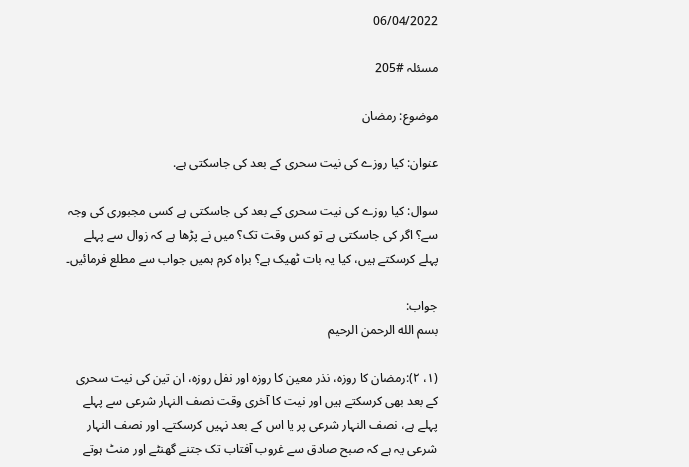06/04/2022

مسئلہ #205

موضوع: رمضان

عنوان: کیا روزے کی نیت سحری کے بعد کی جاسکتی ہے.

سوال: کیا روزے کی نیت سحری کے بعد کی جاسکتی ہے کسی مجبوری کی وجہ سے؟ اگر کی جاسکتی ہے تو کس وقت تک؟ میں نے پڑھا ہے کہ زوال سے پہلے پہلے کرسکتے ہیں، کیا یہ بات ٹھیک ہے؟ براہ کرم ہمیں جواب سے مطلع فرمائیں۔

جواب:
بسم الله الرحمن الرحيم

(۱، ۲):رمضان کا روزہ، نذر معین کا روزہ اور نفل روزہ، ان تین کی نیت سحری کے بعد بھی کرسکتے ہیں اور نیت کا آخری وقت نصف النہار شرعی سے پہلے پہلے ہے، نصف النہار شرعی پر یا اس کے بعد نہیں کرسکتے۔ اور نصف النہار شرعی یہ ہے کہ صبح صادق سے غروب آفتاب تک جتنے گھنٹے اور منٹ ہوتے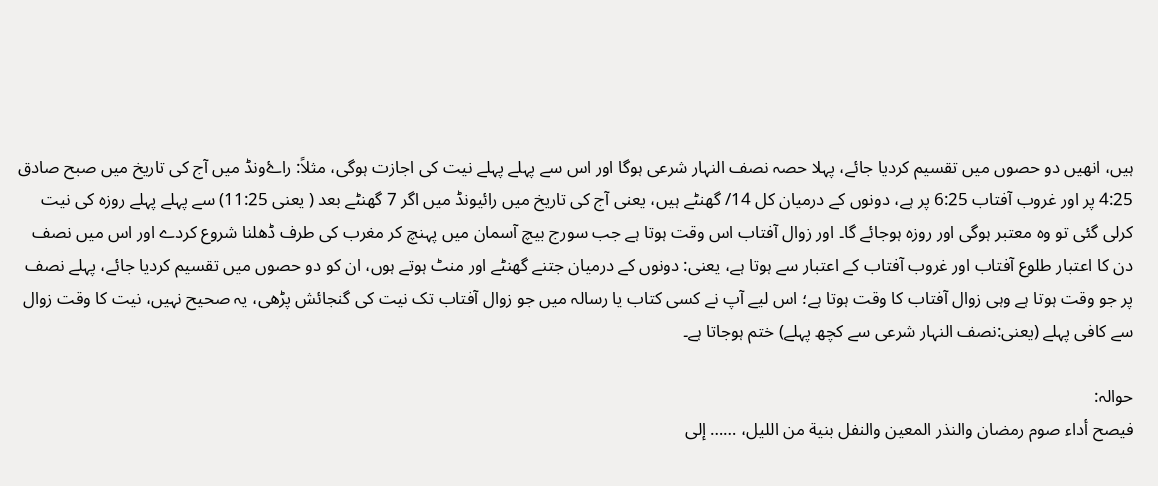ہیں، انھیں دو حصوں میں تقسیم کردیا جائے، پہلا حصہ نصف النہار شرعی ہوگا اور اس سے پہلے پہلے نیت کی اجازت ہوگی، مثلاً: راۓونڈ میں آج کی تاریخ میں صبح صادق 4:25 پر اور غروب آفتاب 6:25 پر ہے، دونوں کے درمیان کل 14/ گھنٹے ہیں، یعنی آج کی تاریخ میں رائیونڈ میں اگر 7 گھنٹے بعد ( یعنی 11:25) سے پہلے پہلے روزہ کی نیت کرلی گئی تو وہ معتبر ہوگی اور روزہ ہوجائے گا۔ اور زوال آفتاب اس وقت ہوتا ہے جب سورج بیچ آسمان میں پہنچ کر مغرب کی طرف ڈھلنا شروع کردے اور اس میں نصف دن کا اعتبار طلوع آفتاب اور غروب آفتاب کے اعتبار سے ہوتا ہے، یعنی: دونوں کے درمیان جتنے گھنٹے اور منٹ ہوتے ہوں، ان کو دو حصوں میں تقسیم کردیا جائے، پہلے نصف پر جو وقت ہوتا ہے وہی زوال آفتاب کا وقت ہوتا ہے؛ اس لیے آپ نے کسی کتاب یا رسالہ میں جو زوال آفتاب تک نیت کی گنجائش پڑھی، یہ صحیح نہیں، نیت کا وقت زوال سے کافی پہلے (یعنی:نصف النہار شرعی سے کچھ پہلے) ختم ہوجاتا ہے۔

حوالہ:
فیصح أداء صوم رمضان والنذر المعین والنفل بنیة من اللیل، …… إلی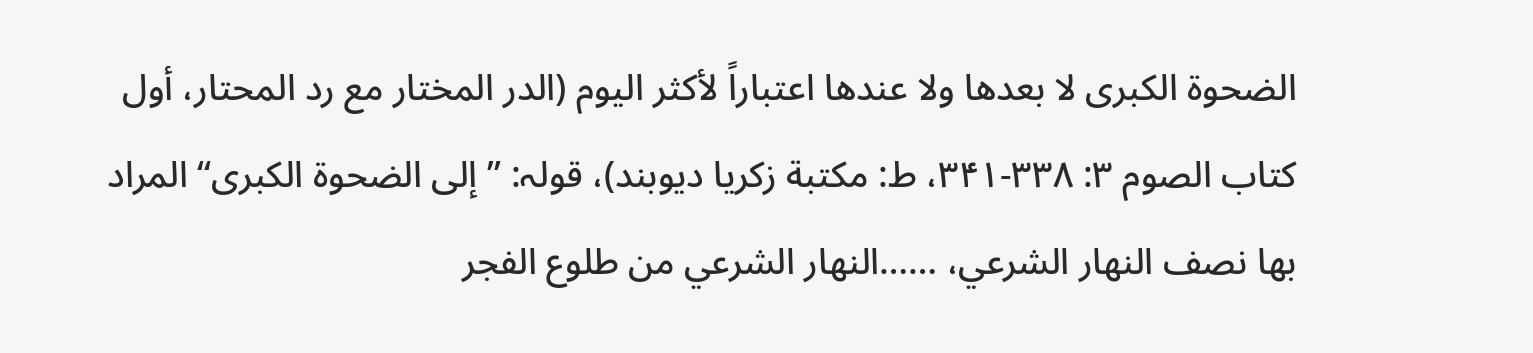الضحوة الکبری لا بعدھا ولا عندھا اعتباراً لأکثر الیوم (الدر المختار مع رد المحتار، أول کتاب الصوم ۳: ۳۳۸-۳۴۱، ط: مکتبة زکریا دیوبند)، قولہ: ”إلی الضحوة الکبری“ المراد بھا نصف النھار الشرعي، ……النھار الشرعي من طلوع الفجر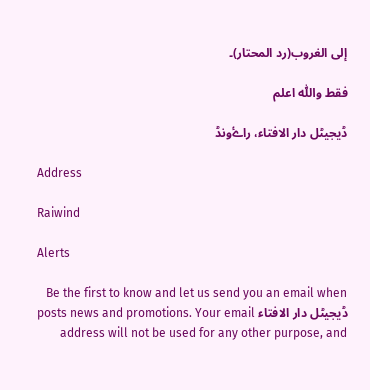إلی الغروب(رد المحتار)۔

فقط واللّٰه اعلم

ڈیجیٹل دار الافتاء، راۓونڈ

Address

Raiwind

Alerts

Be the first to know and let us send you an email when ڈیجیٹل دار الافتاء posts news and promotions. Your email address will not be used for any other purpose, and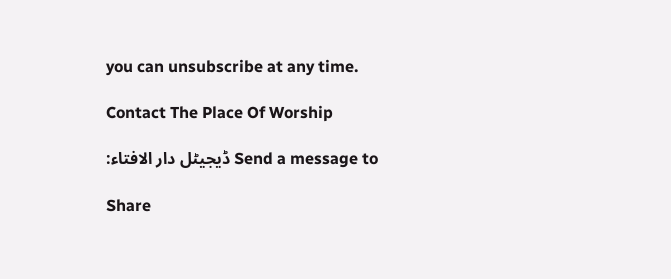you can unsubscribe at any time.

Contact The Place Of Worship

Send a message to ڈیجیٹل دار الافتاء:

Share